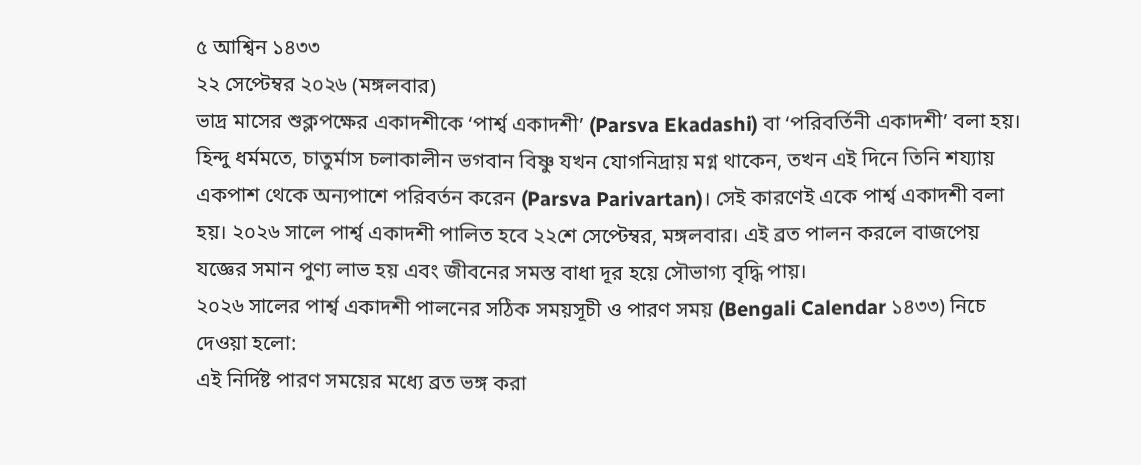৫ আশ্বিন ১৪৩৩
২২ সেপ্টেম্বর ২০২৬ (মঙ্গলবার)
ভাদ্র মাসের শুক্লপক্ষের একাদশীকে ‘পার্শ্ব একাদশী’ (Parsva Ekadashi) বা ‘পরিবর্তিনী একাদশী’ বলা হয়। হিন্দু ধর্মমতে, চাতুর্মাস চলাকালীন ভগবান বিষ্ণু যখন যোগনিদ্রায় মগ্ন থাকেন, তখন এই দিনে তিনি শয্যায় একপাশ থেকে অন্যপাশে পরিবর্তন করেন (Parsva Parivartan)। সেই কারণেই একে পার্শ্ব একাদশী বলা হয়। ২০২৬ সালে পার্শ্ব একাদশী পালিত হবে ২২শে সেপ্টেম্বর, মঙ্গলবার। এই ব্রত পালন করলে বাজপেয় যজ্ঞের সমান পুণ্য লাভ হয় এবং জীবনের সমস্ত বাধা দূর হয়ে সৌভাগ্য বৃদ্ধি পায়।
২০২৬ সালের পার্শ্ব একাদশী পালনের সঠিক সময়সূচী ও পারণ সময় (Bengali Calendar ১৪৩৩) নিচে দেওয়া হলো:
এই নির্দিষ্ট পারণ সময়ের মধ্যে ব্রত ভঙ্গ করা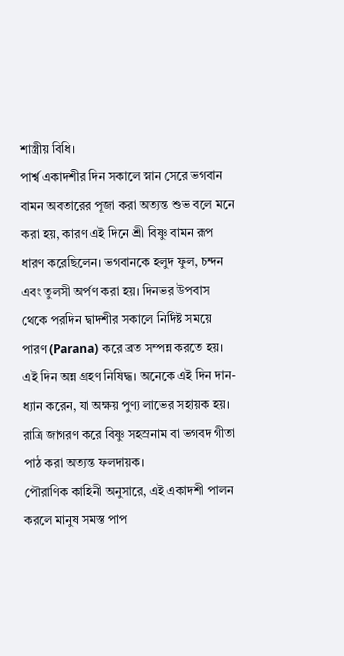শাস্ত্রীয় বিধি।
পার্শ্ব একাদশীর দিন সকালে স্নান সেরে ভগবান বামন অবতারের পূজা করা অত্যন্ত শুভ বলে মনে করা হয়, কারণ এই দিনে শ্রী বিষ্ণু বামন রূপ ধারণ করেছিলেন। ভগবানকে হলুদ ফুল, চন্দন এবং তুলসী অর্পণ করা হয়। দিনভর উপবাস থেকে পরদিন দ্বাদশীর সকালে নির্দিষ্ট সময়ে পারণ (Parana) করে ব্রত সম্পন্ন করতে হয়। এই দিন অন্ন গ্রহণ নিষিদ্ধ। অনেকে এই দিন দান-ধ্যান করেন, যা অক্ষয় পুণ্য লাভের সহায়ক হয়। রাত্রি জাগরণ করে বিষ্ণু সহস্রনাম বা ভগবদ গীতা পাঠ করা অত্যন্ত ফলদায়ক।
পৌরাণিক কাহিনী অনুসারে, এই একাদশী পালন করলে মানুষ সমস্ত পাপ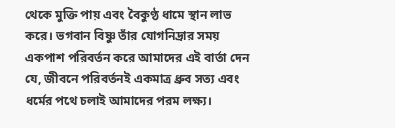থেকে মুক্তি পায় এবং বৈকুণ্ঠ ধামে স্থান লাভ করে। ভগবান বিষ্ণু তাঁর যোগনিদ্রার সময় একপাশ পরিবর্তন করে আমাদের এই বার্তা দেন যে, জীবনে পরিবর্তনই একমাত্র ধ্রুব সত্য এবং ধর্মের পথে চলাই আমাদের পরম লক্ষ্য।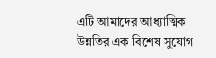এটি আমাদের আধ্যাত্মিক উন্নতির এক বিশেষ সুযোগ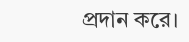প্রদান করে।